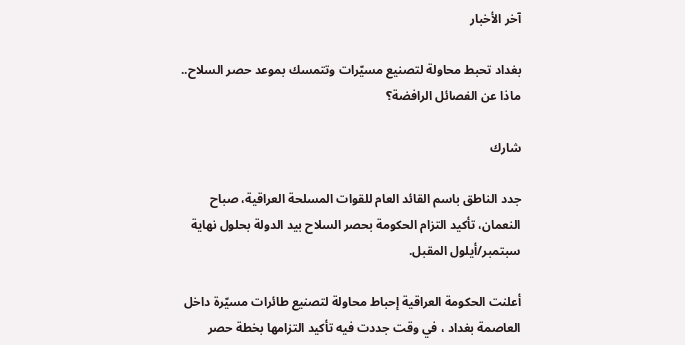آخر الأخبار

بغداد تحبط محاولة لتصنيع مسيّرات وتتمسك بموعد حصر السلاح.. ماذا عن الفصائل الرافضة؟

شارك

جدد الناطق باسم القائد العام للقوات المسلحة العراقية، صباح النعمان، تأكيد التزام الحكومة بحصر السلاح بيد الدولة بحلول نهاية سبتمبر/أيلول المقبل.

أعلنت الحكومة العراقية إحباط محاولة لتصنيع طائرات مسيّرة داخل العاصمة بغداد ، في وقت جددت فيه تأكيد التزامها بخطة حصر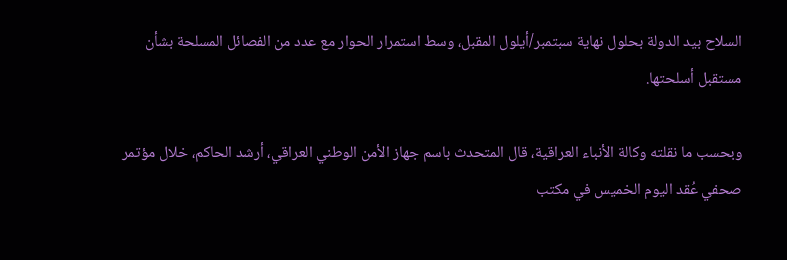السلاح بيد الدولة بحلول نهاية سبتمبر/أيلول المقبل، وسط استمرار الحوار مع عدد من الفصائل المسلحة بشأن مستقبل أسلحتها.

وبحسب ما نقلته وكالة الأنباء العراقية، قال المتحدث باسم جهاز الأمن الوطني العراقي، أرشد الحاكم، خلال مؤتمر صحفي عُقد اليوم الخميس في مكتب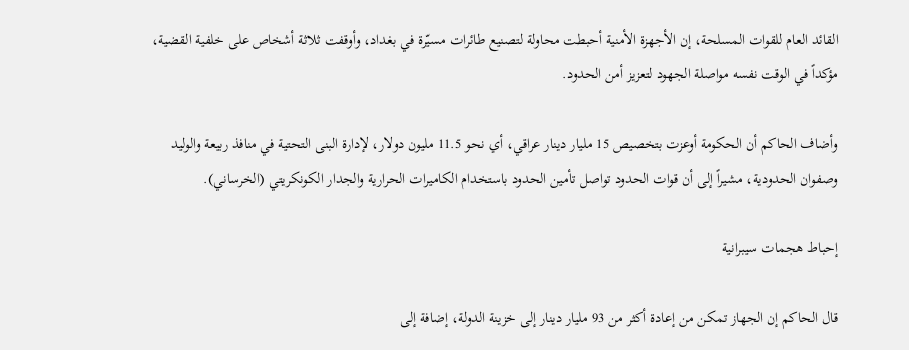القائد العام للقوات المسلحة، إن الأجهزة الأمنية أحبطت محاولة لتصنيع طائرات مسيّرة في بغداد، وأوقفت ثلاثة أشخاص على خلفية القضية، مؤكداً في الوقت نفسه مواصلة الجهود لتعزيز أمن الحدود.

وأضاف الحاكم أن الحكومة أوعزت بتخصيص 15 مليار دينار عراقي، أي نحو 11.5 مليون دولار، لإدارة البنى التحتية في منافذ ربيعة والوليد وصفوان الحدودية، مشيراً إلى أن قوات الحدود تواصل تأمين الحدود باستخدام الكاميرات الحرارية والجدار الكونكريتي (الخرساني).

إحباط هجمات سيبرانية

قال الحاكم إن الجهاز تمكن من إعادة أكثر من 93 مليار دينار إلى خزينة الدولة، إضافة إلى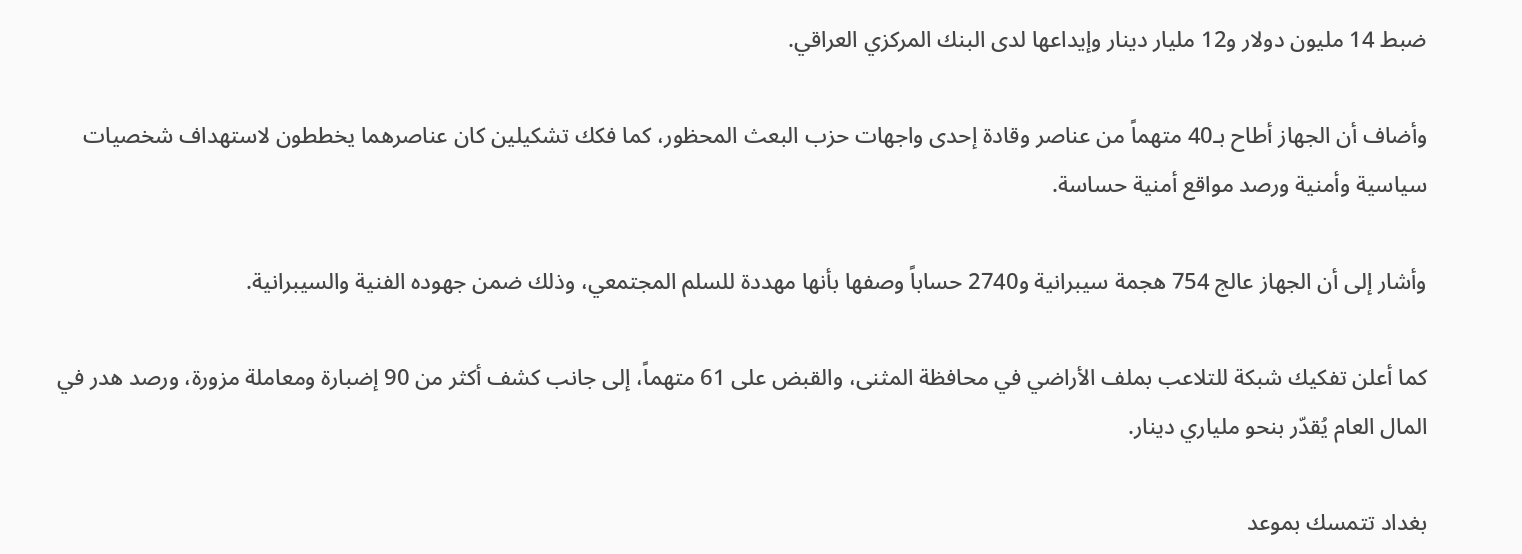ضبط 14 مليون دولار و12 مليار دينار وإيداعها لدى البنك المركزي العراقي.

وأضاف أن الجهاز أطاح بـ40 متهماً من عناصر وقادة إحدى واجهات حزب البعث المحظور، كما فكك تشكيلين كان عناصرهما يخططون لاستهداف شخصيات سياسية وأمنية ورصد مواقع أمنية حساسة.

وأشار إلى أن الجهاز عالج 754 هجمة سيبرانية و2740 حساباً وصفها بأنها مهددة للسلم المجتمعي، وذلك ضمن جهوده الفنية والسيبرانية.

كما أعلن تفكيك شبكة للتلاعب بملف الأراضي في محافظة المثنى، والقبض على 61 متهماً، إلى جانب كشف أكثر من 90 إضبارة ومعاملة مزورة، ورصد هدر في المال العام يُقدّر بنحو ملياري دينار.

بغداد تتمسك بموعد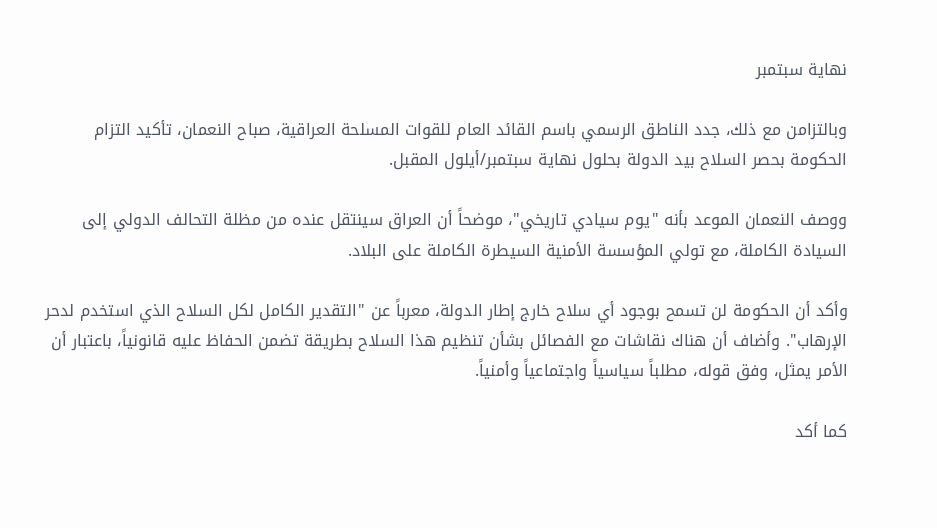نهاية سبتمبر

وبالتزامن مع ذلك، جدد الناطق الرسمي باسم القائد العام للقوات المسلحة العراقية، صباح النعمان، تأكيد التزام الحكومة بحصر السلاح بيد الدولة بحلول نهاية سبتمبر/أيلول المقبل.

ووصف النعمان الموعد بأنه "يوم سيادي تاريخي"، موضحاً أن العراق سينتقل عنده من مظلة التحالف الدولي إلى السيادة الكاملة، مع تولي المؤسسة الأمنية السيطرة الكاملة على البلاد.

وأكد أن الحكومة لن تسمح بوجود أي سلاح خارج إطار الدولة، معرباً عن "التقدير الكامل لكل السلاح الذي استخدم لدحر الإرهاب". وأضاف أن هناك نقاشات مع الفصائل بشأن تنظيم هذا السلاح بطريقة تضمن الحفاظ عليه قانونياً، باعتبار أن الأمر يمثل، وفق قوله، مطلباً سياسياً واجتماعياً وأمنياً.

كما أكد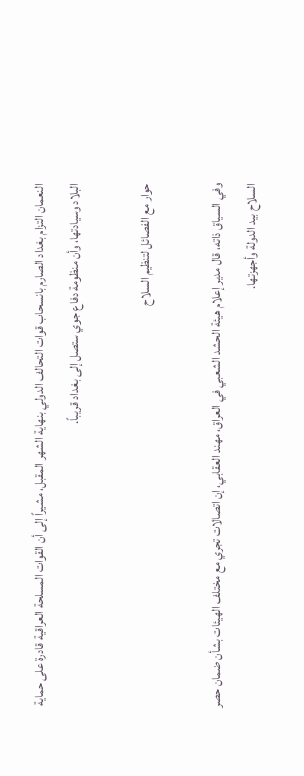النعمان التزام بغداد الصارم بانسحاب قوات التحالف الدولي بنهاية الشهر المقبل، مشيراً إلى أن القوات المسلحة العراقية قادرة على حماية البلاد وسيادتها، وأن منظومة دفاع جوي ستصل إلى بغداد قريباً.

حوار مع الفصائل لتنظيم السلاح

وفي السياق ذاته، قال مدير إعلام هيئة الحشد الشعبي في العراق، مهند العقابي، إن اتصالات تجري مع مختلف الهيئات بشأن ضمان حصر السلاح بيد الدولة وأجهزتها.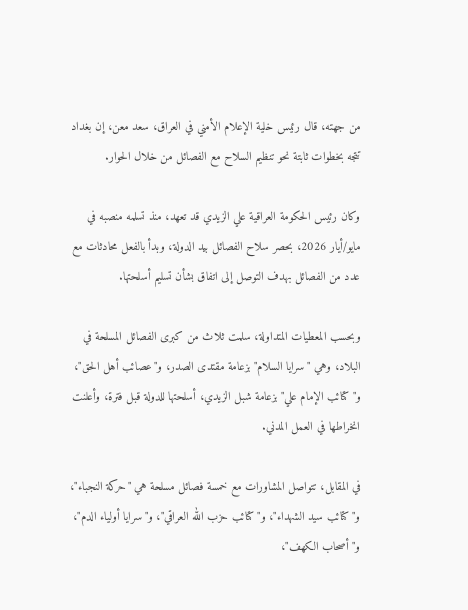من جهته، قال رئيس خلية الإعلام الأمني في العراق، سعد معن، إن بغداد تتجه بخطوات ثابتة نحو تنظيم السلاح مع الفصائل من خلال الحوار.

وكان رئيس الحكومة العراقية علي الزيدي قد تعهد، منذ تسلمه منصبه في مايو/أيار 2026، بحصر سلاح الفصائل بيد الدولة، وبدأ بالفعل محادثات مع عدد من الفصائل بهدف التوصل إلى اتفاق بشأن تسليم أسلحتها.

وبحسب المعطيات المتداولة، سلمت ثلاث من كبرى الفصائل المسلحة في البلاد، وهي "سرايا السلام" بزعامة مقتدى الصدر، و"عصائب أهل الحق"، و"كتائب الإمام علي" بزعامة شبل الزيدي، أسلحتها للدولة قبل فترة، وأعلنت انخراطها في العمل المدني.

في المقابل، تتواصل المشاورات مع خمسة فصائل مسلحة هي "حركة النجباء"، و"كتائب سيد الشهداء"، و"كتائب حزب الله العراقي"، و"سرايا أولياء الدم"، و"أصحاب الكهف"،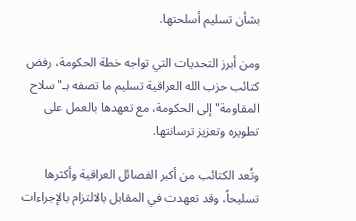بشأن تسليم أسلحتها.

ومن أبرز التحديات التي تواجه خطة الحكومة، رفض كتائب حزب الله العراقية تسليم ما تصفه بـ"سلاح المقاومة" إلى الحكومة، مع تعهدها بالعمل على تطويره وتعزيز ترسانتها.

وتُعد الكتائب من أكبر الفصائل العراقية وأكثرها تسليحاً، وقد تعهدت في المقابل بالالتزام بالإجراءات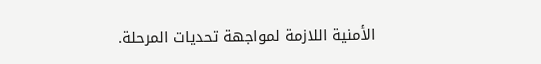الأمنية اللازمة لمواجهة تحديات المرحلة.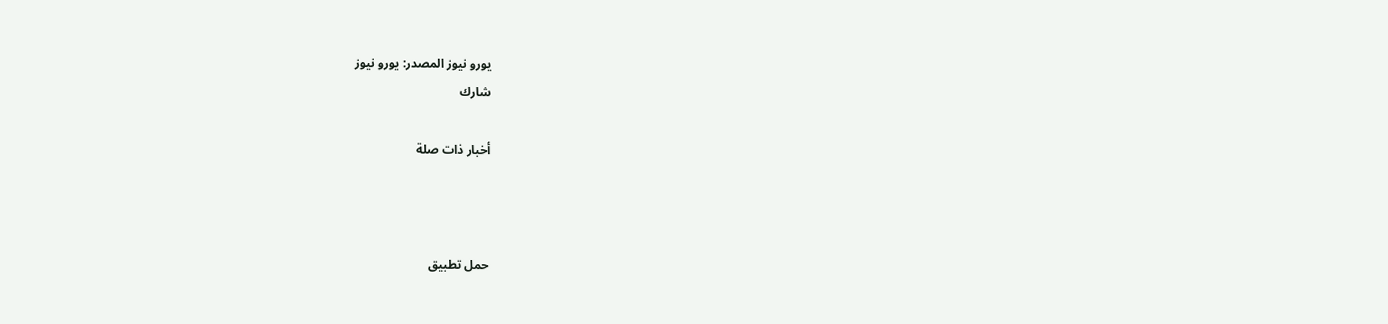يورو نيوز المصدر: يورو نيوز
شارك

أخبار ذات صلة



حمل تطبيق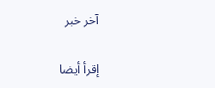آخر خبر

إقرأ أيضا